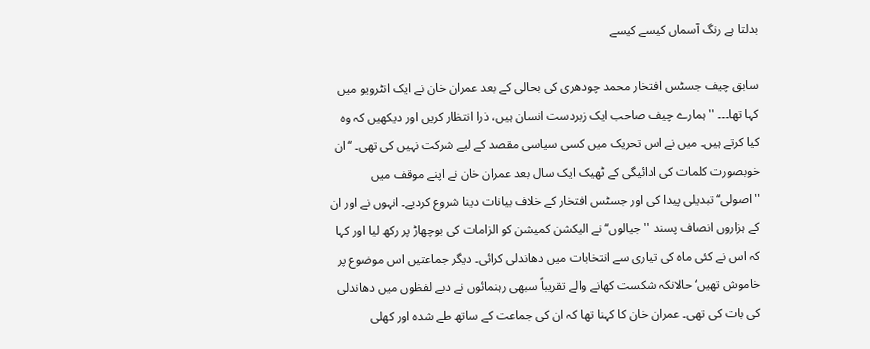بدلتا ہے رنگ آسماں کیسے کیسے

سابق چیف جسٹس افتخار محمد چودھری کی بحالی کے بعد عمران خان نے ایک انٹرویو میں کہا تھا۔۔۔ ''ہمارے چیف صاحب ایک زبردست انسان ہیں، ذرا انتظار کریں اور دیکھیں کہ وہ کیا کرتے ہیں۔ میں نے اس تحریک میں کسی سیاسی مقصد کے لیے شرکت نہیں کی تھی۔ ‘‘ان خوبصورت کلمات کی ادائیگی کے ٹھیک ایک سال بعد عمران خان نے اپنے موقف میں ''اصولی‘‘ تبدیلی پیدا کی اور جسٹس افتخار کے خلاف بیانات دینا شروع کردیے۔ انہوں نے اور ان کے ہزاروں انصاف پسند ''جیالوں‘‘ نے الیکشن کمیشن کو الزامات کی بوچھاڑ پر رکھ لیا اور کہا کہ اس نے کئی ماہ کی تیاری سے انتخابات میں دھاندلی کرائی۔ دیگر جماعتیں اس موضوع پر خاموش تھیں‘ حالانکہ شکست کھانے والے تقریباً سبھی رہنمائوں نے دبے لفظوں میں دھاندلی کی بات کی تھی۔ عمران خان کا کہنا تھا کہ ان کی جماعت کے ساتھ طے شدہ اور کھلی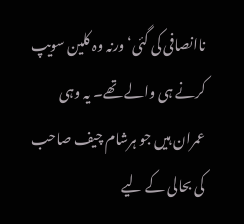ناانصافی کی گئی‘ ورنہ وہ کلین سویپ کرنے ہی والے تھے۔ یہ وہی عمران ہیں جو ہرشام چیف صاحب کی بحالی کے لیے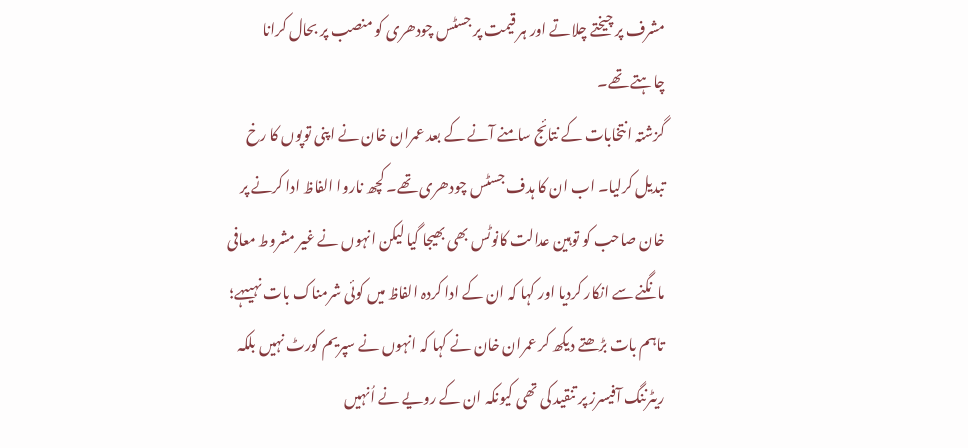مشرف پر چیختے چلاتے اور ہر قیمت پر جسٹس چودھری کو منصب پر بحال کرانا چاہتے تھے۔
گزشتہ انتخابات کے نتائج سامنے آنے کے بعد عمران خان نے اپنی توپوں کا رخ تبدیل کرلیا۔ اب ان کا ہدف جسٹس چودھری تھے۔ کچھ ناروا الفاظ ادا کرنے پر خان صاحب کو توہین عدالت کانوٹس بھی بھیجا گیا لیکن انہوں نے غیر مشروط معافی مانگنے سے انکار کردیا اور کہا کہ ان کے ادا کردہ الفاظ میں کوئی شرمناک بات نہیںہے؛ تاہم بات بڑھتے دیکھ کر عمران خان نے کہا کہ انہوں نے سپریم کورٹ نہیں بلکہ ریٹرننگ آفیسرز پر تنقید کی تھی کیونکہ ان کے رویے نے اُنہیں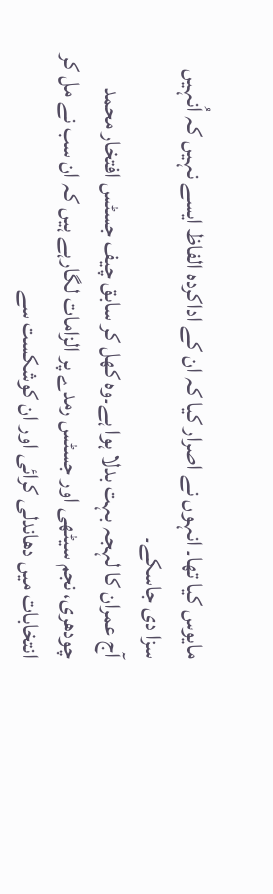مایوس کیا تھا۔ انہوں نے اصرار کیا کہ ان کے اداکردہ الفاظ ایسے نہیں کہ اُنہیں سزا دی جاسکے۔
آج عمران کا لہجہ بہت بدلا ہوا ہے۔وہ کھل کر سابق چیف جسٹس افتخار محمد چودھری، نجم سیٹھی اور جسٹس رمدے پر الزامات لگارہے ہیں کہ ان سب نے مل کر انتخابات میں دھاندلی کرائی اور ان کوشکست سے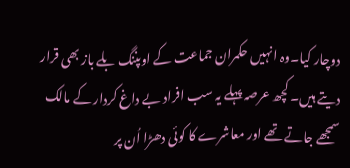دوچار کیا۔وہ انہیں حکمران جماعت کے اوپننگ بلے باز بھی قرار دیتے ہیں۔ کچھ عرصہ پہلے یہ سب افراد بے داغ کردار کے مالک سمجھے جاتے تھے اور معاشرے کا کوئی دھڑا اُن پر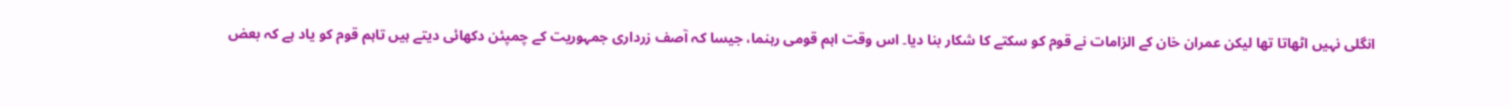انگلی نہیں اٹھاتا تھا لیکن عمران خان کے الزامات نے قوم کو سکتے کا شکار بنا دیا۔ اس وقت اہم قومی رہنما، جیسا کہ آصف زرداری جمہوریت کے چمپئن دکھائی دیتے ہیں تاہم قوم کو یاد ہے کہ بعض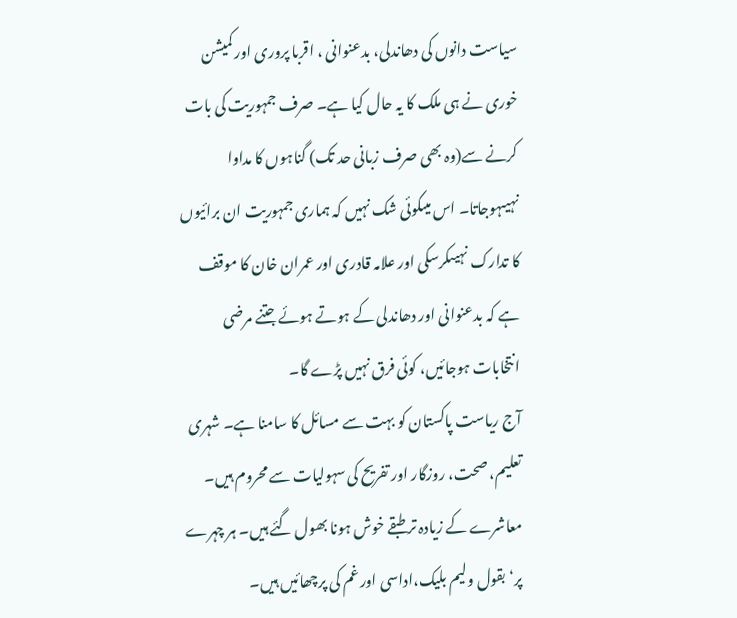سیاست دانوں کی دھاندلی، بدعنوانی ، اقربا پروری اور کمیشن خوری نے ہی ملک کا یہ حال کیا ہے۔ صرف جمہوریت کی بات کرنے سے(وہ بھی صرف زبانی حد تک) گناہوں کا مداوا نہیںہوجاتا۔ اس میںکوئی شک نہیں کہ ہماری جمہوریت ان برائیوں کا تدارک نہیںکرسکی اور علامہ قادری اور عمران خان کا موقف ہے کہ بدعنوانی اور دھاندلی کے ہوتے ہوئے جتنے مرضی انتخابات ہوجائیں، کوئی فرق نہیں پڑے گا۔
آج ریاست پاکستان کو بہت سے مسائل کا سامنا ہے۔ شہری تعلیم، صحت، روزگار اور تفریح کی سہولیات سے محروم ہیں۔ معاشرے کے زیادہ تر طبقے خوش ہونا بھول گئے ہیں۔ ہر چہرے پر‘ بقول ولیم بلیک،اداسی اور غم کی پرچھائیں ہیں۔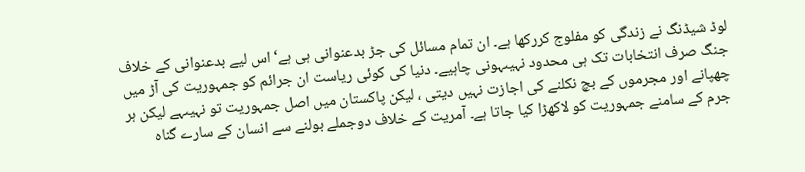لوڈ شیڈنگ نے زندگی کو مفلوج کررکھا ہے۔ ان تمام مسائل کی جڑ بدعنوانی ہی ہے‘ اس لیے بدعنوانی کے خلاف جنگ صرف انتخابات تک ہی محدود نہیںہونی چاہیے۔ دنیا کی کوئی ریاست ان جرائم کو جمہوریت کی آڑ میں چھپانے اور مجرموں کے بچ نکلنے کی اجازت نہیں دیتی ، لیکن پاکستان میں اصل جمہوریت تو نہیںہے لیکن ہر جرم کے سامنے جمہوریت کو لاکھڑا کیا جاتا ہے۔ آمریت کے خلاف دوجملے بولنے سے انسان کے سارے گناہ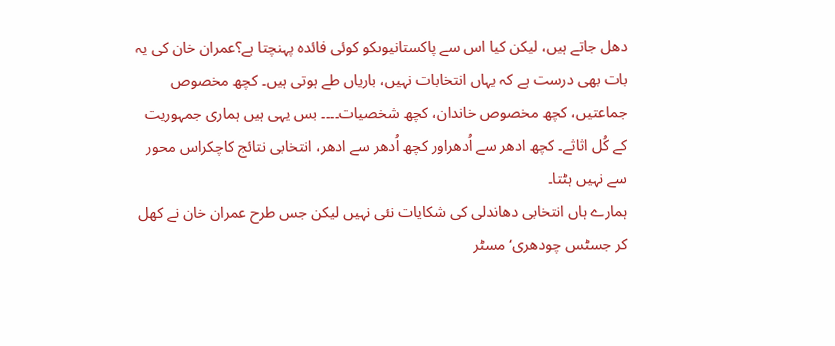دھل جاتے ہیں، لیکن کیا اس سے پاکستانیوںکو کوئی فائدہ پہنچتا ہے؟عمران خان کی یہ بات بھی درست ہے کہ یہاں انتخابات نہیں، باریاں طے ہوتی ہیں۔ کچھ مخصوص جماعتیں، کچھ مخصوص خاندان، کچھ شخصیات۔۔۔۔ بس یہی ہیں ہماری جمہوریت کے کُل اثاثے۔ کچھ ادھر سے اُدھراور کچھ اُدھر سے ادھر، انتخابی نتائج کاچکراس محور سے نہیں ہٹتا۔
ہمارے ہاں انتخابی دھاندلی کی شکایات نئی نہیں لیکن جس طرح عمران خان نے کھل کر جسٹس چودھری‘ مسٹر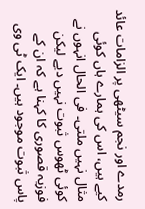رمدے اور نجم سیٹھی پر الزامات عائد کیے ہیں، اس کی ہمارے ہاں کوئی مثال نہیں ملتی۔ فی الحال انہوں نے کوئی ٹھوس ثبوت نہیں دیے لیکن فوزیہ قصوری کا کہنا ہے کہ ان کے پاس ثبوت موجود ہیں۔ ایک ٹی وی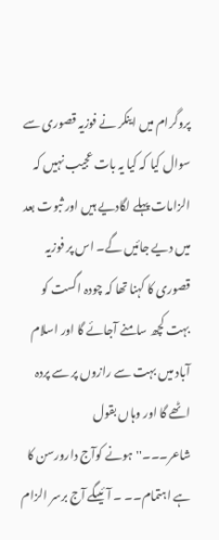پروگرام میں اینکر نے فوزیہ قصوری سے سوال کیا کہ کیا یہ بات عجیب نہیں کہ الزامات پہلے لگادیے ہیں اور ثبوت بعد میں دیے جائیں گے۔ اس پر فوزیہ قصوری کا کہنا تھا کہ چودہ اگست کو بہت کچھ سامنے آجائے گا اور اسلام آباد میں بہت سے رازوں پر سے پردہ اٹھے گا اور وہاں بقول شاعر۔۔۔''ہونے کوآج دارورسن کا ہے اہتمام۔۔ ۔ آئیںگے آج برسر الزام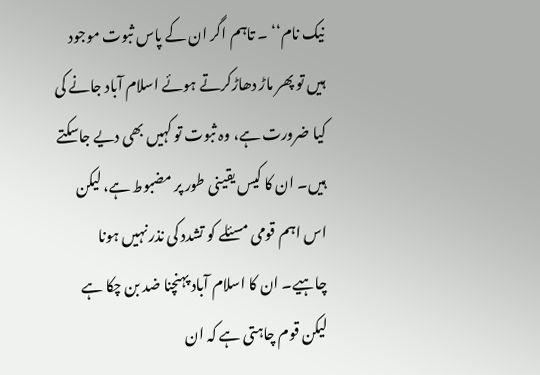نیک نام‘‘ ۔ تاہم اگر ان کے پاس ثبوت موجود ہیں تو پھر ماڑ دھاڑکرتے ہوئے اسلام آباد جانے کی کیا ضرورت ہے، وہ ثبوت تو کہیں بھی دیے جاسکتے ہیں۔ ان کا کیس یقینی طور پر مضبوط ہے، لیکن اس اہم قومی مسئلے کو تشدد کی نذر نہیں ہونا چاہیے۔ ان کا اسلام آباد پہنچنا ضد بن چکا ہے لیکن قوم چاہتی ہے کہ ان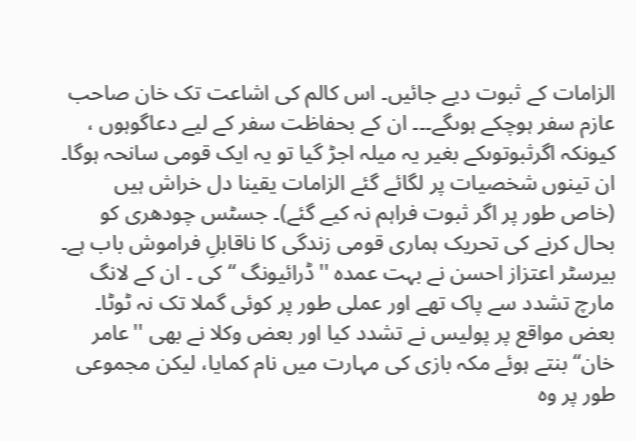الزامات کے ثبوت دیے جائیں۔ اس کالم کی اشاعت تک خان صاحب عازم سفر ہوچکے ہوںگے۔۔۔ ان کے بحفاظت سفر کے لیے دعاگوہوں ، کیونکہ اگرثبوتوںکے بغیر یہ میلہ اجڑ گیا تو یہ ایک قومی سانحہ ہوگا۔
ان تینوں شخصیات پر لگائے گئے الزامات یقینا دل خراش ہیں (خاص طور پر اگر ثبوت فراہم نہ کیے گئے)۔ جسٹس چودھری کو بحال کرنے کی تحریک ہماری قومی زندگی کا ناقابلِ فراموش باب ہے۔ بیرسٹر اعتزاز احسن نے بہت عمدہ ''ڈرائیونگ ‘‘ کی ۔ ان کے لانگ مارچ تشدد سے پاک تھے اور عملی طور پر کوئی گملا تک نہ ٹوٹا۔ بعض مواقع پر پولیس نے تشدد کیا اور بعض وکلا نے بھی ''عامر خان‘‘ بنتے ہوئے مکہ بازی کی مہارت میں نام کمایا، لیکن مجموعی طور پر وہ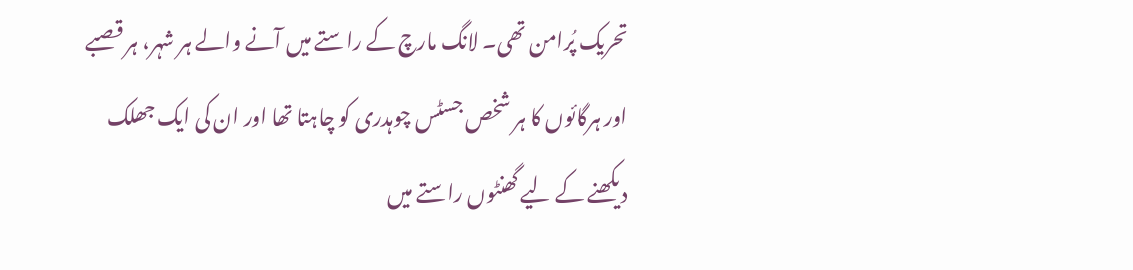تحریک پُرامن تھی۔ لانگ مارچ کے راستے میں آنے والے ہر شہر، ہر قصبے اور ہرگائوں کا ہر شخص جسٹس چوہدری کو چاہتا تھا اور ان کی ایک جھلک دیکھنے کے لیے گھنٹوں راستے میں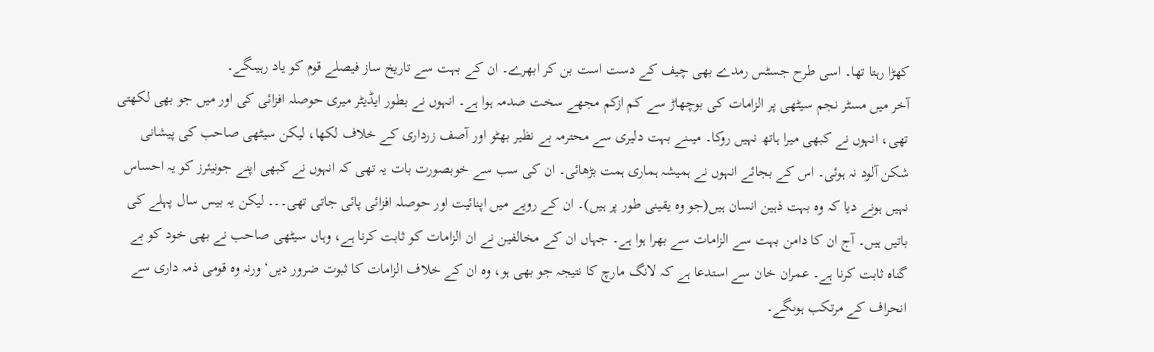کھڑا رہتا تھا۔ اسی طرح جسٹس رمدے بھی چیف کے دست است بن کر ابھرے۔ ان کے بہت سے تاریخ ساز فیصلے قوم کو یاد رہیںگے۔
آخر میں مسٹر نجم سیٹھی پر الزامات کی بوچھاڑ سے کم ازکم مجھے سخت صدمہ ہوا ہے۔ انہوں نے بطور ایڈیٹر میری حوصلہ افزائی کی اور میں جو بھی لکھتی تھی، انہوں نے کبھی میرا ہاتھ نہیں روکا۔ میںنے بہت دلیری سے محترمہ بے نظیر بھٹو اور آصف زرداری کے خلاف لکھا، لیکن سیٹھی صاحب کی پیشانی شکن آلود نہ ہوئی۔ اس کے بجائے انہوں نے ہمیشہ ہماری ہمت بڑھائی۔ ان کی سب سے خوبصورت بات یہ تھی کہ انہوں نے کبھی اپنے جونیئرز کو یہ احساس نہیں ہونے دیا کہ وہ بہت ذہین انسان ہیں(جو وہ یقینی طور پر ہیں)۔ ان کے رویے میں اپنائیت اور حوصلہ افزائی پائی جاتی تھی۔۔۔ لیکن یہ بیس سال پہلے کی باتیں ہیں۔ آج ان کا دامن بہت سے الزامات سے بھرا ہوا ہے۔ جہاں ان کے مخالفین نے ان الزامات کو ثابت کرنا ہے، وہاں سیٹھی صاحب نے بھی خود کو بے گناہ ثابت کرنا ہے۔ عمران خان سے استدعا ہے کہ لانگ مارچ کا نتیجہ جو بھی ہو، وہ ان کے خلاف الزامات کا ثبوت ضرور دیں‘ ورنہ وہ قومی ذمہ داری سے انحراف کے مرتکب ہوںگے۔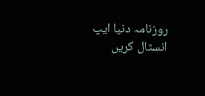روزنامہ دنیا ایپ انسٹال کریں